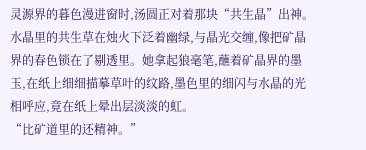灵源界的暮色漫进窗时,汤圆正对着那块“共生晶”出神。水晶里的共生草在烛火下泛着幽绿,与晶光交缠,像把矿晶界的春色锁在了剔透里。她拿起狼毫笔,蘸着矿晶界的墨玉,在纸上细细描摹草叶的纹路,墨色里的细闪与水晶的光相呼应,竟在纸上晕出层淡淡的虹。
“比矿道里的还精神。”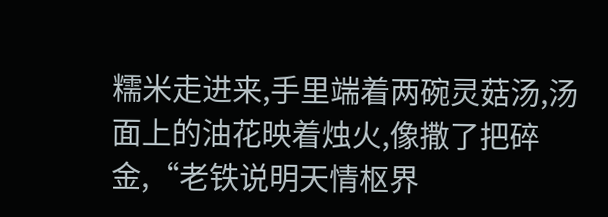糯米走进来,手里端着两碗灵菇汤,汤面上的油花映着烛火,像撒了把碎金,“老铁说明天情枢界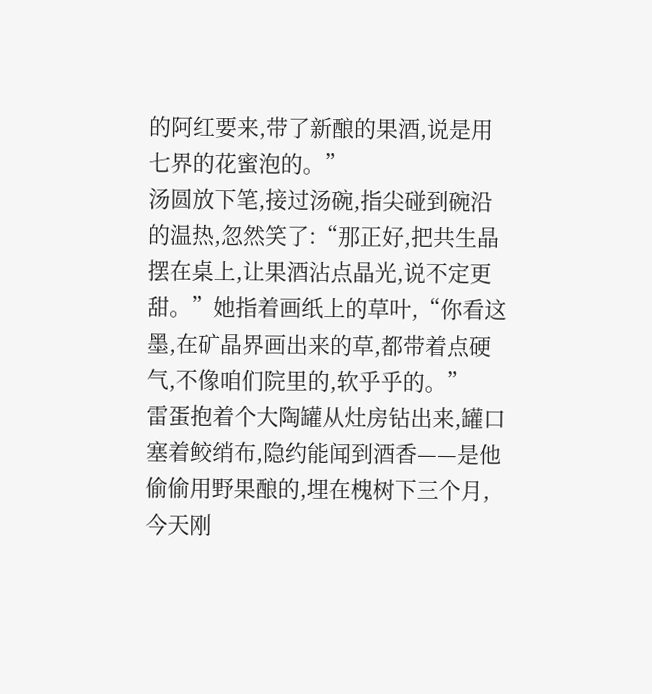的阿红要来,带了新酿的果酒,说是用七界的花蜜泡的。”
汤圆放下笔,接过汤碗,指尖碰到碗沿的温热,忽然笑了:“那正好,把共生晶摆在桌上,让果酒沾点晶光,说不定更甜。”她指着画纸上的草叶,“你看这墨,在矿晶界画出来的草,都带着点硬气,不像咱们院里的,软乎乎的。”
雷蛋抱着个大陶罐从灶房钻出来,罐口塞着鲛绡布,隐约能闻到酒香——是他偷偷用野果酿的,埋在槐树下三个月,今天刚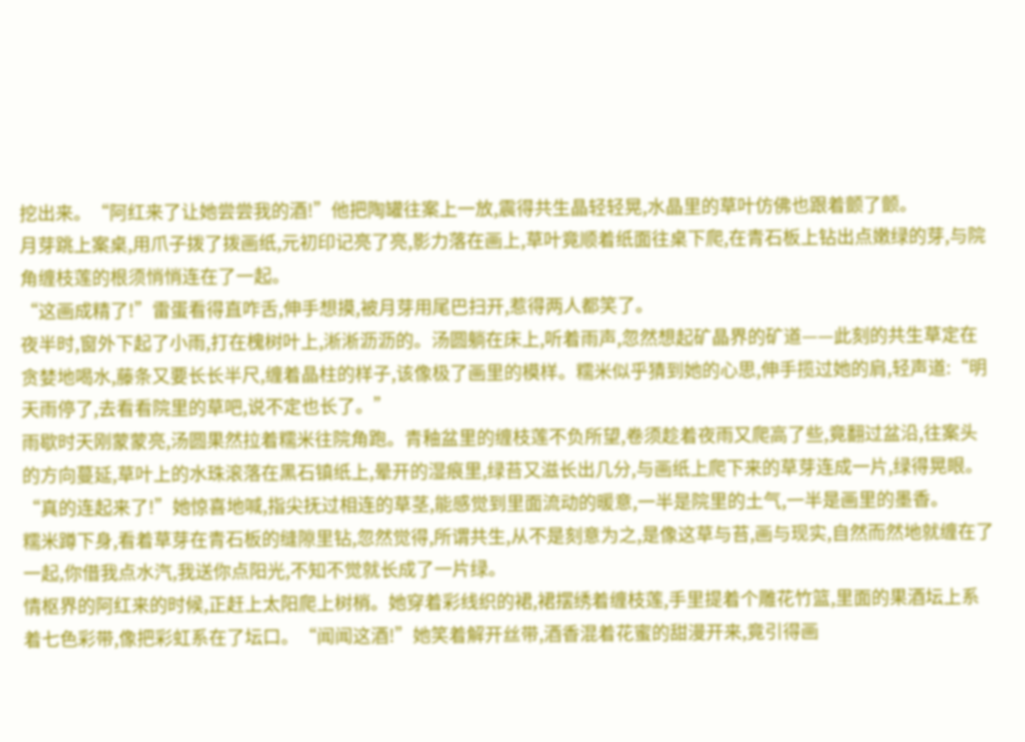挖出来。“阿红来了让她尝尝我的酒!”他把陶罐往案上一放,震得共生晶轻轻晃,水晶里的草叶仿佛也跟着颤了颤。
月芽跳上案桌,用爪子拨了拨画纸,元初印记亮了亮,影力落在画上,草叶竟顺着纸面往桌下爬,在青石板上钻出点嫩绿的芽,与院角缠枝莲的根须悄悄连在了一起。
“这画成精了!”雷蛋看得直咋舌,伸手想摸,被月芽用尾巴扫开,惹得两人都笑了。
夜半时,窗外下起了小雨,打在槐树叶上,淅淅沥沥的。汤圆躺在床上,听着雨声,忽然想起矿晶界的矿道——此刻的共生草定在贪婪地喝水,藤条又要长长半尺,缠着晶柱的样子,该像极了画里的模样。糯米似乎猜到她的心思,伸手揽过她的肩,轻声道:“明天雨停了,去看看院里的草吧,说不定也长了。”
雨歇时天刚蒙蒙亮,汤圆果然拉着糯米往院角跑。青釉盆里的缠枝莲不负所望,卷须趁着夜雨又爬高了些,竟翻过盆沿,往案头的方向蔓延,草叶上的水珠滚落在黑石镇纸上,晕开的湿痕里,绿苔又滋长出几分,与画纸上爬下来的草芽连成一片,绿得晃眼。
“真的连起来了!”她惊喜地喊,指尖抚过相连的草茎,能感觉到里面流动的暖意,一半是院里的土气,一半是画里的墨香。
糯米蹲下身,看着草芽在青石板的缝隙里钻,忽然觉得,所谓共生,从不是刻意为之,是像这草与苔,画与现实,自然而然地就缠在了一起,你借我点水汽,我送你点阳光,不知不觉就长成了一片绿。
情枢界的阿红来的时候,正赶上太阳爬上树梢。她穿着彩线织的裙,裙摆绣着缠枝莲,手里提着个雕花竹篮,里面的果酒坛上系着七色彩带,像把彩虹系在了坛口。“闻闻这酒!”她笑着解开丝带,酒香混着花蜜的甜漫开来,竟引得画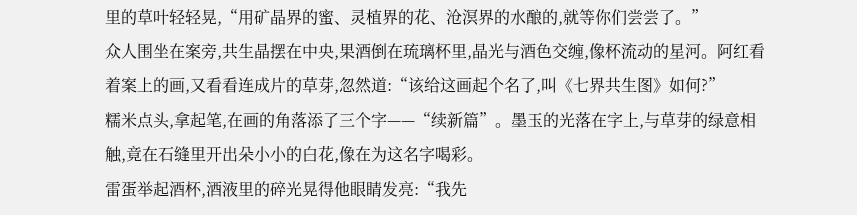里的草叶轻轻晃,“用矿晶界的蜜、灵植界的花、沧溟界的水酿的,就等你们尝尝了。”
众人围坐在案旁,共生晶摆在中央,果酒倒在琉璃杯里,晶光与酒色交缠,像杯流动的星河。阿红看着案上的画,又看看连成片的草芽,忽然道:“该给这画起个名了,叫《七界共生图》如何?”
糯米点头,拿起笔,在画的角落添了三个字——“续新篇”。墨玉的光落在字上,与草芽的绿意相触,竟在石缝里开出朵小小的白花,像在为这名字喝彩。
雷蛋举起酒杯,酒液里的碎光晃得他眼睛发亮:“我先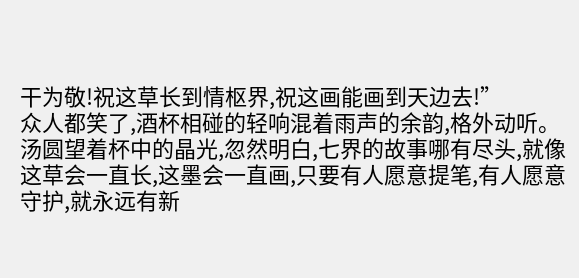干为敬!祝这草长到情枢界,祝这画能画到天边去!”
众人都笑了,酒杯相碰的轻响混着雨声的余韵,格外动听。汤圆望着杯中的晶光,忽然明白,七界的故事哪有尽头,就像这草会一直长,这墨会一直画,只要有人愿意提笔,有人愿意守护,就永远有新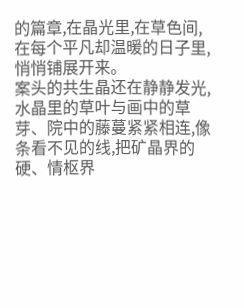的篇章,在晶光里,在草色间,在每个平凡却温暖的日子里,悄悄铺展开来。
案头的共生晶还在静静发光,水晶里的草叶与画中的草芽、院中的藤蔓紧紧相连,像条看不见的线,把矿晶界的硬、情枢界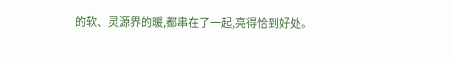的软、灵源界的暖,都串在了一起,亮得恰到好处。